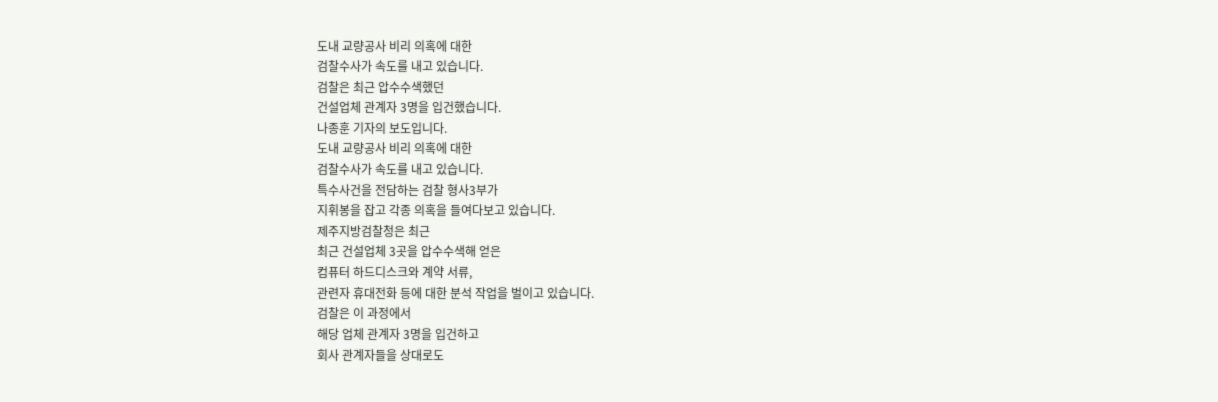도내 교량공사 비리 의혹에 대한
검찰수사가 속도를 내고 있습니다.
검찰은 최근 압수수색했던
건설업체 관계자 3명을 입건했습니다.
나종훈 기자의 보도입니다.
도내 교량공사 비리 의혹에 대한
검찰수사가 속도를 내고 있습니다.
특수사건을 전담하는 검찰 형사3부가
지휘봉을 잡고 각종 의혹을 들여다보고 있습니다.
제주지방검찰청은 최근
최근 건설업체 3곳을 압수수색해 얻은
컴퓨터 하드디스크와 계약 서류,
관련자 휴대전화 등에 대한 분석 작업을 벌이고 있습니다.
검찰은 이 과정에서
해당 업체 관계자 3명을 입건하고
회사 관계자들을 상대로도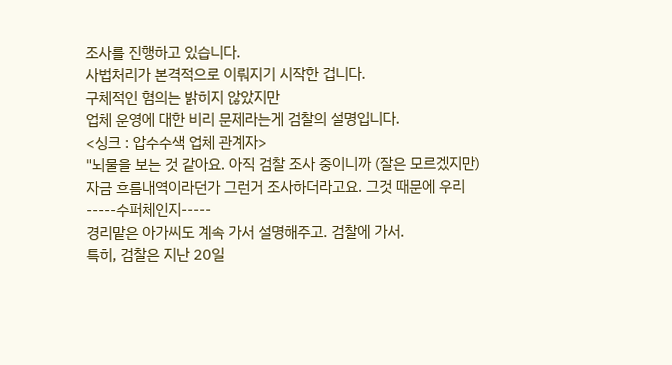조사를 진행하고 있습니다.
사법처리가 본격적으로 이뤄지기 시작한 겁니다.
구체적인 혐의는 밝히지 않았지만
업체 운영에 대한 비리 문제라는게 검찰의 설명입니다.
<싱크 : 압수수색 업체 관계자>
"뇌물을 보는 것 같아요. 아직 검찰 조사 중이니까 (잘은 모르겠지만)
자금 흐름내역이라던가 그런거 조사하더라고요. 그것 때문에 우리
-----수퍼체인지-----
경리맡은 아가씨도 계속 가서 설명해주고. 검찰에 가서.
특히, 검찰은 지난 20일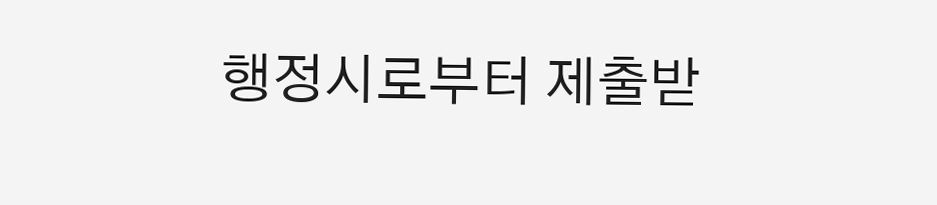행정시로부터 제출받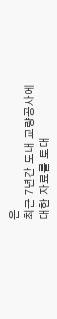은
최근 7년간 도내 교량공사에 대한 자료를 토대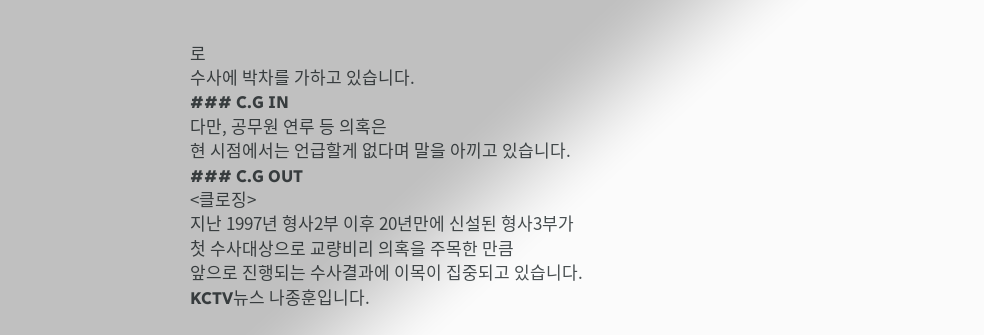로
수사에 박차를 가하고 있습니다.
### C.G IN
다만, 공무원 연루 등 의혹은
현 시점에서는 언급할게 없다며 말을 아끼고 있습니다.
### C.G OUT
<클로징>
지난 1997년 형사2부 이후 20년만에 신설된 형사3부가
첫 수사대상으로 교량비리 의혹을 주목한 만큼
앞으로 진행되는 수사결과에 이목이 집중되고 있습니다.
KCTV뉴스 나종훈입니다.